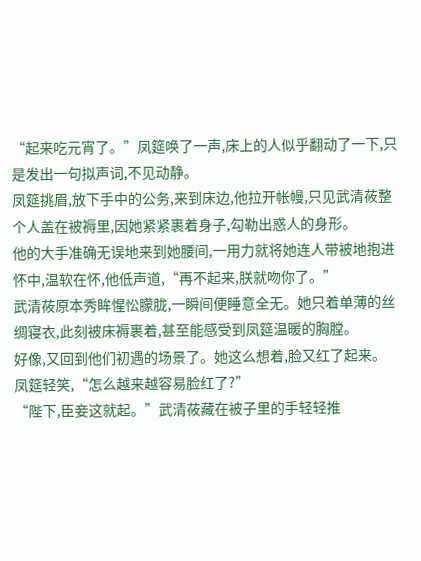“起来吃元宵了。”凤筵唤了一声,床上的人似乎翻动了一下,只是发出一句拟声词,不见动静。
凤筵挑眉,放下手中的公务,来到床边,他拉开帐幔,只见武清莜整个人盖在被褥里,因她紧紧裹着身子,勾勒出惑人的身形。
他的大手准确无误地来到她腰间,一用力就将她连人带被地抱进怀中,温软在怀,他低声道,“再不起来,朕就吻你了。”
武清莜原本秀眸惺忪朦胧,一瞬间便睡意全无。她只着单薄的丝绸寝衣,此刻被床褥裹着,甚至能感受到凤筵温暖的胸膛。
好像,又回到他们初遇的场景了。她这么想着,脸又红了起来。
凤筵轻笑,“怎么越来越容易脸红了?”
“陛下,臣妾这就起。”武清莜藏在被子里的手轻轻推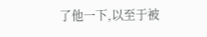了他一下,以至于被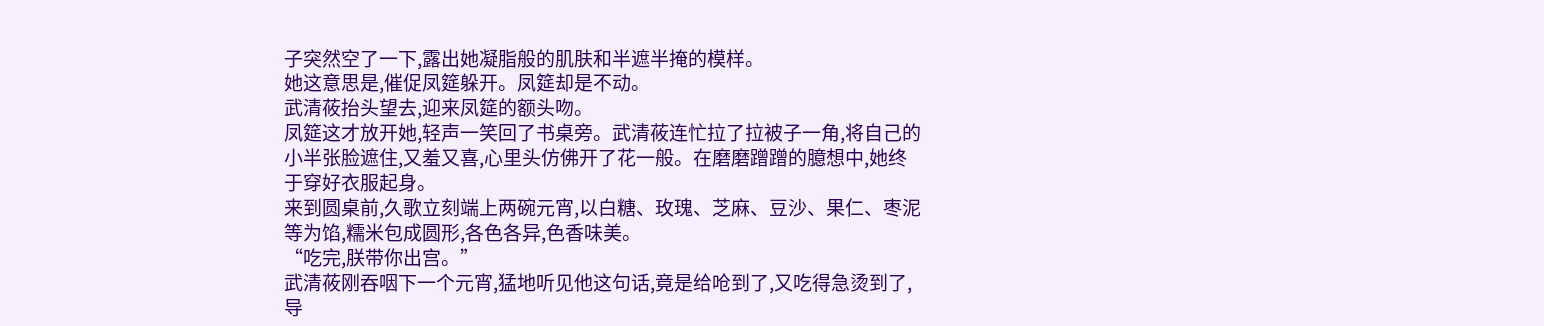子突然空了一下,露出她凝脂般的肌肤和半遮半掩的模样。
她这意思是,催促凤筵躲开。凤筵却是不动。
武清莜抬头望去,迎来凤筵的额头吻。
凤筵这才放开她,轻声一笑回了书桌旁。武清莜连忙拉了拉被子一角,将自己的小半张脸遮住,又羞又喜,心里头仿佛开了花一般。在磨磨蹭蹭的臆想中,她终于穿好衣服起身。
来到圆桌前,久歌立刻端上两碗元宵,以白糖、玫瑰、芝麻、豆沙、果仁、枣泥等为馅,糯米包成圆形,各色各异,色香味美。
“吃完,朕带你出宫。”
武清莜刚吞咽下一个元宵,猛地听见他这句话,竟是给呛到了,又吃得急烫到了,导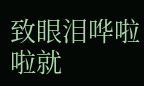致眼泪哗啦啦就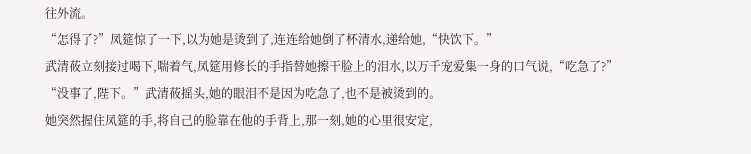往外流。
“怎得了?”凤筵惊了一下,以为她是烫到了,连连给她倒了杯清水,递给她,“快饮下。”
武清莜立刻接过喝下,喘着气,凤筵用修长的手指替她擦干脸上的泪水,以万千宠爱集一身的口气说,“吃急了?”
“没事了,陛下。”武清莜摇头,她的眼泪不是因为吃急了,也不是被烫到的。
她突然握住凤筵的手,将自己的脸靠在他的手背上,那一刻,她的心里很安定,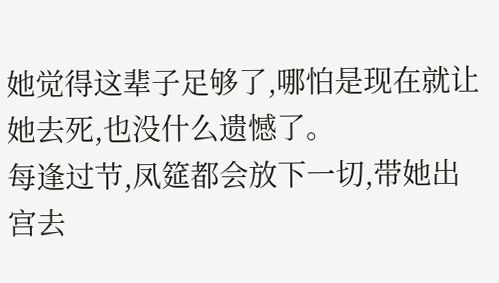她觉得这辈子足够了,哪怕是现在就让她去死,也没什么遗憾了。
每逢过节,凤筵都会放下一切,带她出宫去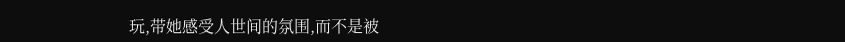玩,带她感受人世间的氛围,而不是被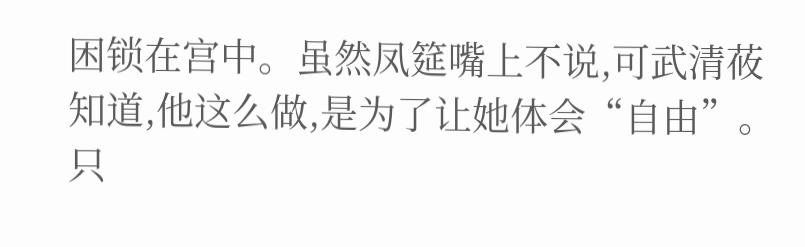困锁在宫中。虽然凤筵嘴上不说,可武清莜知道,他这么做,是为了让她体会“自由”。
只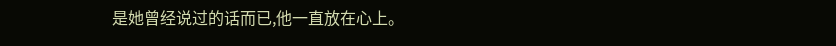是她曾经说过的话而已,他一直放在心上。